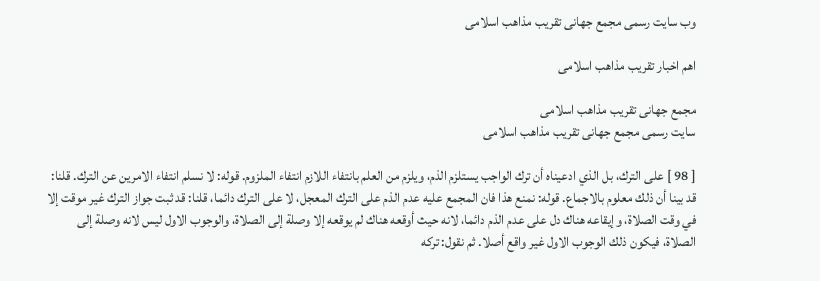وب سایت رسمی مجمع جهانى تقريب مذاهب اسلامى

اهم اخبار تقریب مذاهب اسلامی

مجمع جهانى تقريب مذاهب اسلامى
سایت رسمی مجمع جهانى تقريب مذاهب اسلامى

[ 98 ] على الترك، بل الذي ادعيناه أن ترك الواجب يستلزم الذم، ويلزم من العلم بانتفاء اللازم انتفاء الملزوم. قوله: لا نسلم انتفاء الامرين عن الترك. قلنا: قد بينا أن ذلك معلوم بالاجماع. قوله: نمنع هذا فان المجمع عليه عدم الذم على الترك المعجل، لا على الترك دائما، قلنا: قد ثبت جواز الترك غير موقت إلا في وقت الصلاة، وإيقاعه هناك دل على عدم الذم دائما، لانه حيث أوقعه هناك لم يوقعه إلا وصلة إلى الصلاة، والوجوب الاول ليس لانه وصلة إلى الصلاة، فيكون ذلك الوجوب الاول غير واقع أصلا. ثم نقول: تركه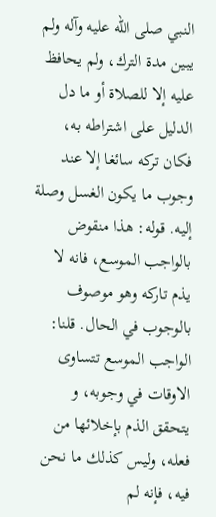النبي صلى الله عليه وآله ولم يبين مدة الترك، ولم يحافظ عليه إلا للصلاة أو ما دل الدليل على اشتراطه به، فكان تركه سائغا إلا عند وجوب ما يكون الغسل وصلة إليه. قوله: هذا منقوض بالواجب الموسع، فانه لا يذم تاركه وهو موصوف بالوجوب في الحال. قلنا: الواجب الموسع تتساوى الاوقات في وجوبه، و يتحقق الذم بإخلائها من فعله، وليس كذلك ما نحن فيه، فإنه لم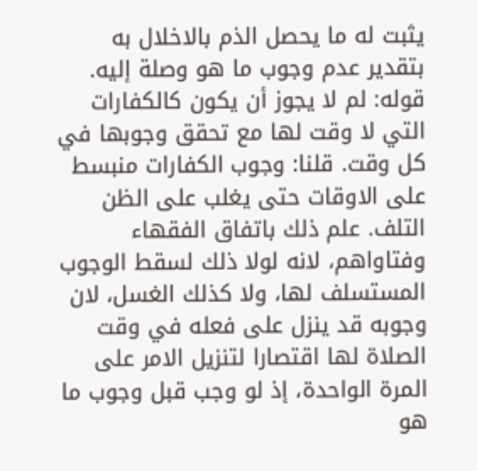يثبت له ما يحصل الذم بالاخلال به بتقدير عدم وجوب ما هو وصلة إليه. قوله: لم لا يجوز أن يكون كالكفارات التي لا وقت لها مع تحقق وجوبها في كل وقت. قلنا: وجوب الكفارات منبسط على الاوقات حتى يغلب على الظن التلف. علم ذلك باتفاق الفقهاء وفتاواهم، لانه لولا ذلك لسقط الوجوب المستسلف لها، ولا كذلك الغسل، لان وجوبه قد ينزل على فعله في وقت الصلاة لها اقتصارا لتنزيل الامر على المرة الواحدة، إذ لو وجب قبل وجوب ما هو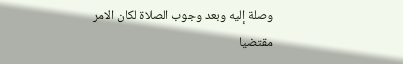وصلة إليه وبعد وجوب الصلاة لكان الامر مقتضيا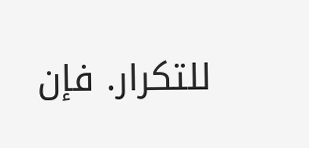للتكرار. فإن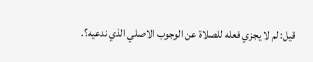قيل: لم لا يجزي فعله للصلاة عن الوجوب الاصلي الذي ندعيه؟.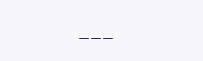___